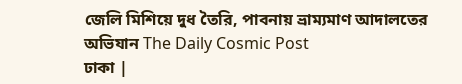জেলি মিশিয়ে দুধ তৈরি, পাবনায় ভ্রাম্যমাণ আদালতের অভিযান The Daily Cosmic Post
ঢাকা |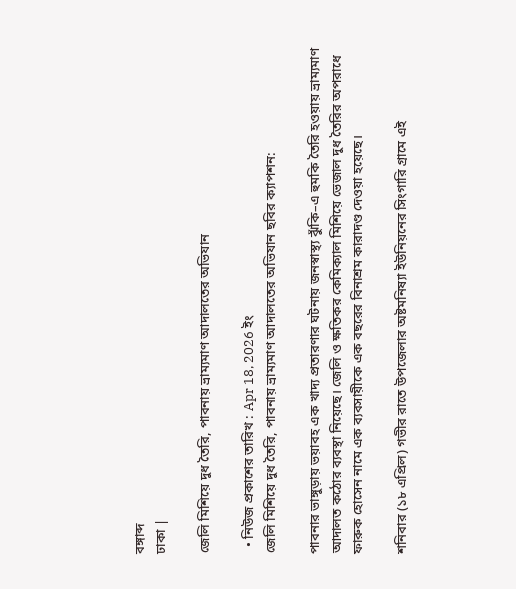বঙ্গাব্দ
ঢাকা |

জেলি মিশিয়ে দুধ তৈরি, পাবনায় ভ্রাম্যমাণ আদালতের অভিযান

  • নিউজ প্রকাশের তারিখ : Apr 18, 2026 ইং
জেলি মিশিয়ে দুধ তৈরি, পাবনায় ভ্রাম্যমাণ আদালতের অভিযান ছবির ক্যাপশন:

পাবনার ভাঙ্গুড়ায় ভয়াবহ এক খাদ্য প্রতারণার ঘটনায় জনস্বাস্থ্য ঝুঁকি–এ হুমকি তৈরি হওয়ায় ভ্রাম্যমাণ আদালত কঠোর ব্যবস্থা নিয়েছে। জেলি ও ক্ষতিকর কেমিক্যাল মিশিয়ে ভেজাল দুধ তৈরির অপরাধে ফারুক হোসেন নামে এক ব্যবসায়ীকে এক বছরের বিনাশ্রম কারাদণ্ড দেওয়া হয়েছে।

শনিবার (১৮ এপ্রিল) গভীর রাতে উপজেলার অষ্টমনিষ্যা ইউনিয়নের সিংগারি গ্রামে এই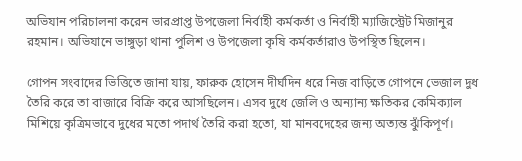অভিযান পরিচালনা করেন ভারপ্রাপ্ত উপজেলা নির্বাহী কর্মকর্তা ও নির্বাহী ম্যাজিস্ট্রেট মিজানুর রহমান। অভিযানে ভাঙ্গুড়া থানা পুলিশ ও উপজেলা কৃষি কর্মকর্তারাও উপস্থিত ছিলেন।

গোপন সংবাদের ভিত্তিতে জানা যায়, ফারুক হোসেন দীর্ঘদিন ধরে নিজ বাড়িতে গোপনে ভেজাল দুধ তৈরি করে তা বাজারে বিক্রি করে আসছিলেন। এসব দুধে জেলি ও অন্যান্য ক্ষতিকর কেমিক্যাল মিশিয়ে কৃত্রিমভাবে দুধের মতো পদার্থ তৈরি করা হতো, যা মানবদেহের জন্য অত্যন্ত ঝুঁকিপূর্ণ।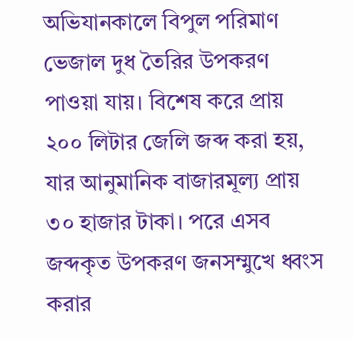অভিযানকালে বিপুল পরিমাণ ভেজাল দুধ তৈরির উপকরণ পাওয়া যায়। বিশেষ করে প্রায় ২০০ লিটার জেলি জব্দ করা হয়, যার আনুমানিক বাজারমূল্য প্রায় ৩০ হাজার টাকা। পরে এসব জব্দকৃত উপকরণ জনসম্মুখে ধ্বংস করার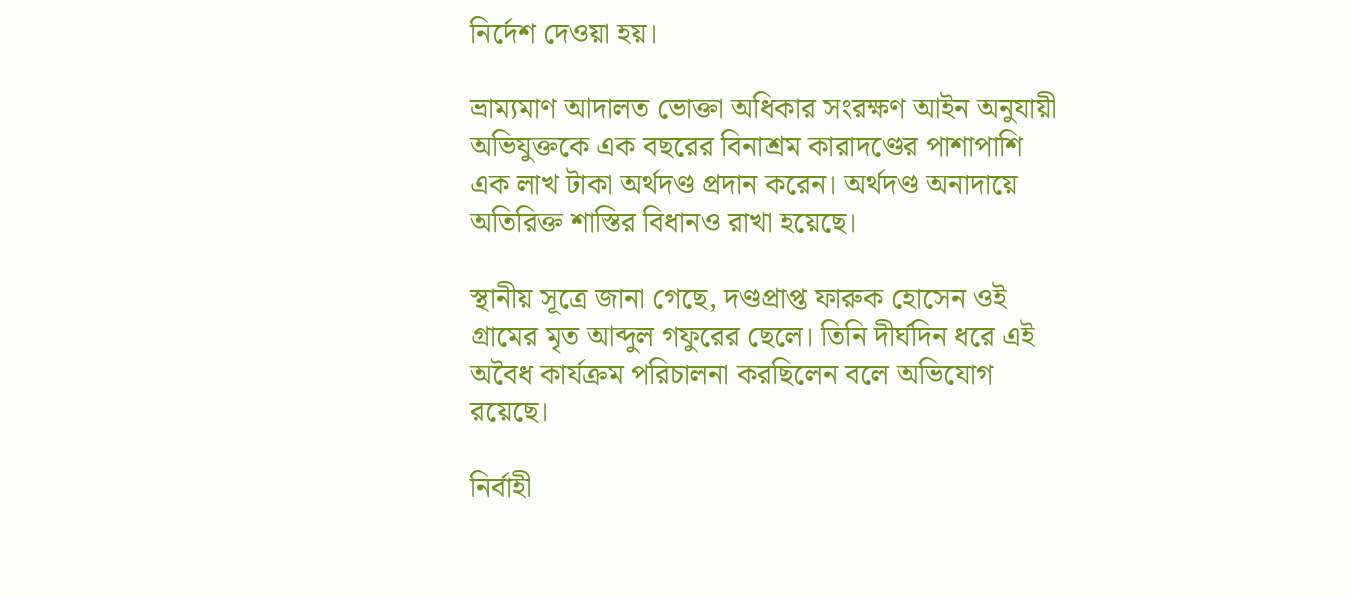নির্দেশ দেওয়া হয়।

ভ্রাম্যমাণ আদালত ভোক্তা অধিকার সংরক্ষণ আইন অনুযায়ী অভিযুক্তকে এক বছরের বিনাশ্রম কারাদণ্ডের পাশাপাশি এক লাখ টাকা অর্থদণ্ড প্রদান করেন। অর্থদণ্ড অনাদায়ে অতিরিক্ত শাস্তির বিধানও রাখা হয়েছে।

স্থানীয় সূত্রে জানা গেছে, দণ্ডপ্রাপ্ত ফারুক হোসেন ওই গ্রামের মৃত আব্দুল গফুরের ছেলে। তিনি দীর্ঘদিন ধরে এই অবৈধ কার্যক্রম পরিচালনা করছিলেন বলে অভিযোগ রয়েছে।

নির্বাহী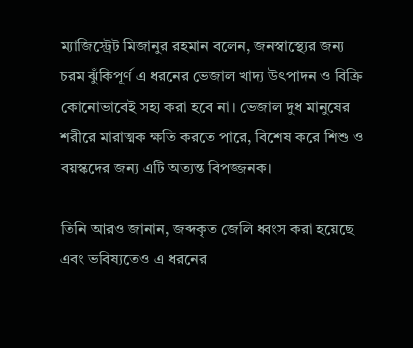ম্যাজিস্ট্রেট মিজানুর রহমান বলেন, জনস্বাস্থ্যের জন্য চরম ঝুঁকিপূর্ণ এ ধরনের ভেজাল খাদ্য উৎপাদন ও বিক্রি কোনোভাবেই সহ্য করা হবে না। ভেজাল দুধ মানুষের শরীরে মারাত্মক ক্ষতি করতে পারে, বিশেষ করে শিশু ও বয়স্কদের জন্য এটি অত্যন্ত বিপজ্জনক।

তিনি আরও জানান, জব্দকৃত জেলি ধ্বংস করা হয়েছে এবং ভবিষ্যতেও এ ধরনের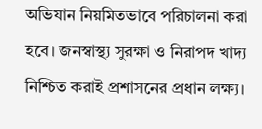অভিযান নিয়মিতভাবে পরিচালনা করা হবে। জনস্বাস্থ্য সুরক্ষা ও নিরাপদ খাদ্য নিশ্চিত করাই প্রশাসনের প্রধান লক্ষ্য।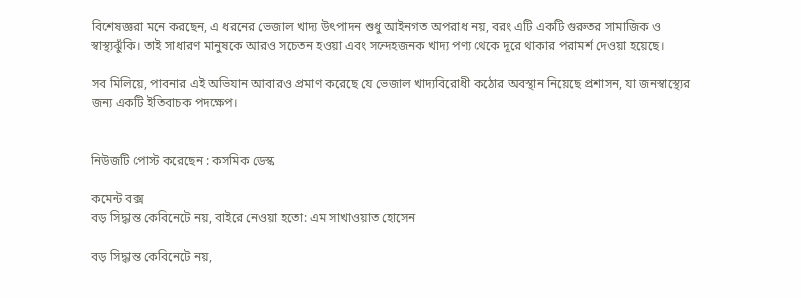বিশেষজ্ঞরা মনে করছেন, এ ধরনের ভেজাল খাদ্য উৎপাদন শুধু আইনগত অপরাধ নয়, বরং এটি একটি গুরুতর সামাজিক ও স্বাস্থ্যঝুঁকি। তাই সাধারণ মানুষকে আরও সচেতন হওয়া এবং সন্দেহজনক খাদ্য পণ্য থেকে দূরে থাকার পরামর্শ দেওয়া হয়েছে।

সব মিলিয়ে, পাবনার এই অভিযান আবারও প্রমাণ করেছে যে ভেজাল খাদ্যবিরোধী কঠোর অবস্থান নিয়েছে প্রশাসন, যা জনস্বাস্থ্যের জন্য একটি ইতিবাচক পদক্ষেপ।


নিউজটি পোস্ট করেছেন : কসমিক ডেস্ক

কমেন্ট বক্স
বড় সিদ্ধান্ত কেবিনেটে নয়, বাইরে নেওয়া হতো: এম সাখাওয়াত হোসেন

বড় সিদ্ধান্ত কেবিনেটে নয়,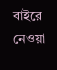বাইরে নেওয়া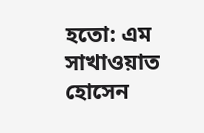হতো: এম সাখাওয়াত হোসেন